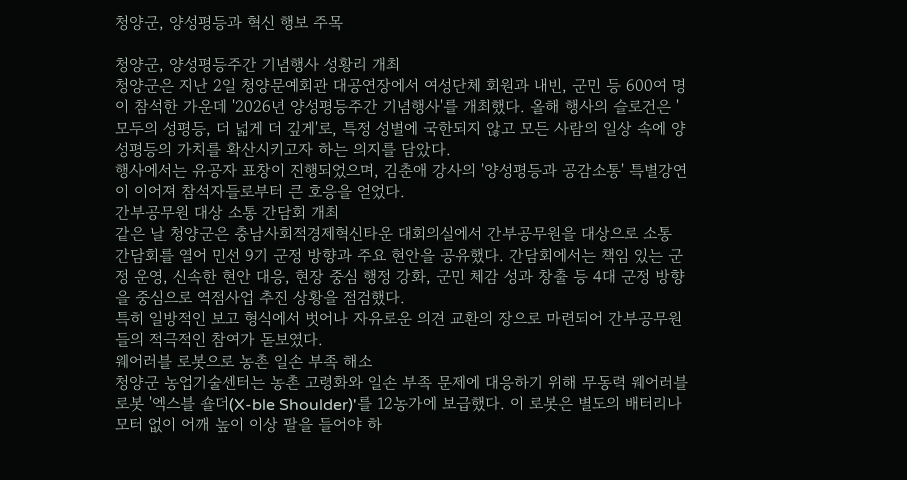청양군, 양성평등과 혁신 행보 주목

청양군, 양성평등주간 기념행사 성황리 개최
청양군은 지난 2일 청양문예회관 대공연장에서 여성단체 회원과 내빈, 군민 등 600여 명이 참석한 가운데 '2026년 양성평등주간 기념행사'를 개최했다. 올해 행사의 슬로건은 '모두의 성평등, 더 넓게 더 깊게'로, 특정 성별에 국한되지 않고 모든 사람의 일상 속에 양성평등의 가치를 확산시키고자 하는 의지를 담았다.
행사에서는 유공자 표창이 진행되었으며, 김춘애 강사의 '양성평등과 공감소통' 특별강연이 이어져 참석자들로부터 큰 호응을 얻었다.
간부공무원 대상 소통 간담회 개최
같은 날 청양군은 충남사회적경제혁신타운 대회의실에서 간부공무원을 대상으로 소통 간담회를 열어 민선 9기 군정 방향과 주요 현안을 공유했다. 간담회에서는 책임 있는 군정 운영, 신속한 현안 대응, 현장 중심 행정 강화, 군민 체감 성과 창출 등 4대 군정 방향을 중심으로 역점사업 추진 상황을 점검했다.
특히 일방적인 보고 형식에서 벗어나 자유로운 의견 교환의 장으로 마련되어 간부공무원들의 적극적인 참여가 돋보였다.
웨어러블 로봇으로 농촌 일손 부족 해소
청양군 농업기술센터는 농촌 고령화와 일손 부족 문제에 대응하기 위해 무동력 웨어러블 로봇 '엑스블 숄더(X-ble Shoulder)'를 12농가에 보급했다. 이 로봇은 별도의 배터리나 모터 없이 어깨 높이 이상 팔을 들어야 하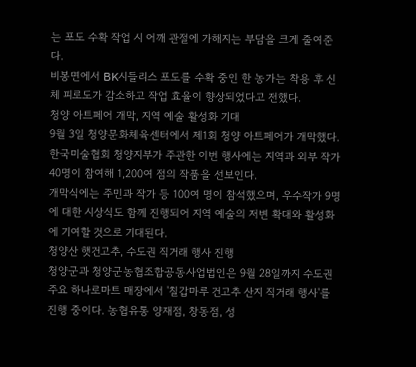는 포도 수확 작업 시 어깨 관절에 가해지는 부담을 크게 줄여준다.
비봉면에서 BK시들리스 포도를 수확 중인 한 농가는 착용 후 신체 피로도가 감소하고 작업 효율이 향상되었다고 전했다.
청양 아트페어 개막, 지역 예술 활성화 기대
9월 3일 청양문화체육센터에서 제1회 청양 아트페어가 개막했다. 한국미술협회 청양지부가 주관한 이번 행사에는 지역과 외부 작가 40명이 참여해 1,200여 점의 작품을 선보인다.
개막식에는 주민과 작가 등 100여 명이 참석했으며, 우수작가 9명에 대한 시상식도 함께 진행되어 지역 예술의 저변 확대와 활성화에 기여할 것으로 기대된다.
청양산 햇건고추, 수도권 직거래 행사 진행
청양군과 청양군농협조합공동사업법인은 9월 28일까지 수도권 주요 하나로마트 매장에서 '칠갑마루 건고추 산지 직거래 행사'를 진행 중이다. 농협유통 양재점, 창동점, 성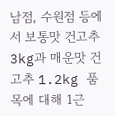남점, 수원점 등에서 보통맛 건고추 3kg과 매운맛 건고추 1.2kg 품목에 대해 1근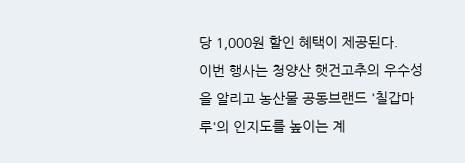당 1,000원 할인 혜택이 제공된다.
이번 행사는 청양산 햇건고추의 우수성을 알리고 농산물 공동브랜드 '칠갑마루'의 인지도를 높이는 계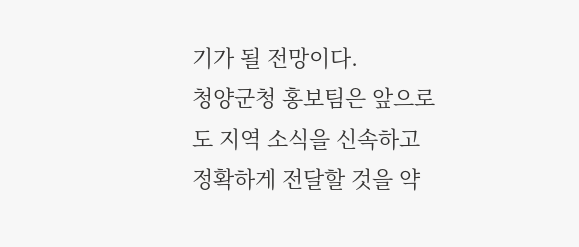기가 될 전망이다.
청양군청 홍보팀은 앞으로도 지역 소식을 신속하고 정확하게 전달할 것을 약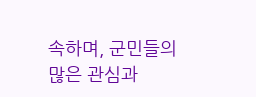속하며, 군민들의 많은 관심과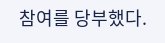참여를 당부했다.